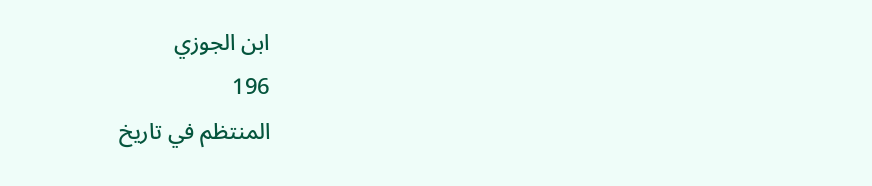ابن الجوزي
196
المنتظم في تاريخ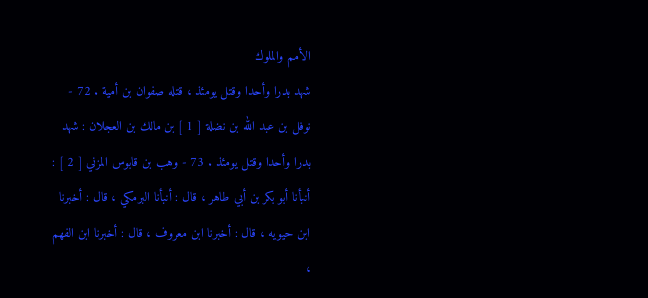الأمم والملوك
شهد بدرا وأحدا وقتل يومئذ ، قتله صفوان بن أمية . 72 - نوفل بن عبد الله بن نضلة [ 1 ] بن مالك بن العجلان : شهد بدرا وأحدا وقتل يومئذ . 73 - وهب بن قابوس المزني [ 2 ] : أنبأنا أبو بكر بن أبي طاهر ، قال : أنبأنا البرمكي ، قال : أخبرنا ابن حيويه ، قال : أخبرنا ابن معروف ، قال : أخبرنا ابن الفهم ،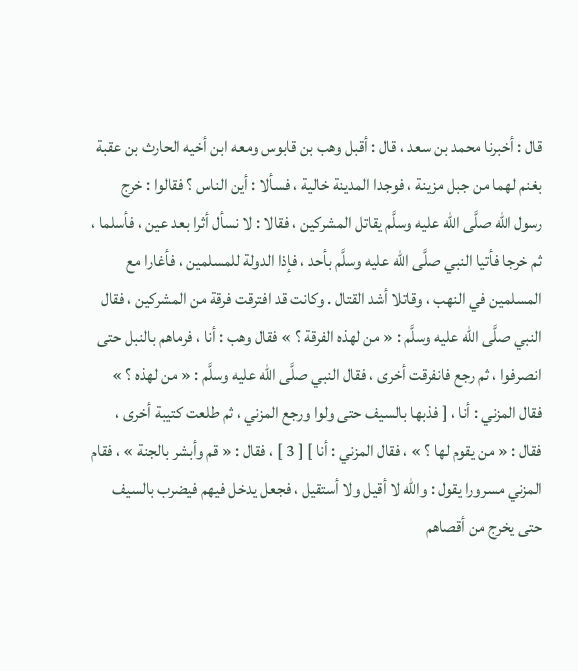قال : أخبرنا محمد بن سعد ، قال : أقبل وهب بن قابوس ومعه ابن أخيه الحارث بن عقبة بغنم لهما من جبل مزينة ، فوجدا المدينة خالية ، فسألا : أين الناس ؟ فقالوا : خرج رسول الله صلَّى الله عليه وسلَّم يقاتل المشركين ، فقالا : لا نسأل أثرا بعد عين ، فأسلما ، ثم خرجا فأتيا النبي صلَّى الله عليه وسلَّم بأحد ، فإذا الدولة للمسلمين ، فأغارا مع المسلمين في النهب ، وقاتلا أشد القتال . وكانت قد افترقت فرقة من المشركين ، فقال النبي صلَّى الله عليه وسلَّم : « من لهذه الفرقة ؟ » فقال وهب : أنا ، فرماهم بالنبل حتى انصرفوا ، ثم رجع فانفرقت أخرى ، فقال النبي صلَّى الله عليه وسلَّم : « من لهذه ؟ » فقال المزني : أنا ، [ فذبها بالسيف حتى ولوا ورجع المزني ، ثم طلعت كتيبة أخرى ، فقال : « من يقوم لها ؟ » ، فقال المزني : أنا ] [ 3 ] ، فقال : « قم وأبشر بالجنة » ، فقام المزني مسرورا يقول : والله لا أقيل ولا أستقيل ، فجعل يدخل فيهم فيضرب بالسيف حتى يخرج من أقصاهم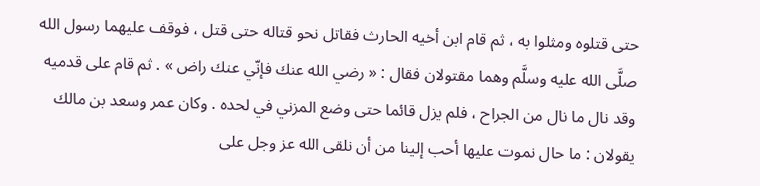حتى قتلوه ومثلوا به ، ثم قام ابن أخيه الحارث فقاتل نحو قتاله حتى قتل ، فوقف عليهما رسول الله صلَّى الله عليه وسلَّم وهما مقتولان فقال : « رضي الله عنك فإنّي عنك راض » . ثم قام على قدميه وقد نال ما نال من الجراح ، فلم يزل قائما حتى وضع المزني في لحده . وكان عمر وسعد بن مالك يقولان : ما حال نموت عليها أحب إلينا من أن نلقى الله عز وجل على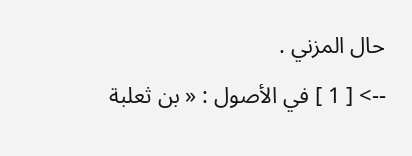حال المزني .
--> [ 1 ] في الأصول : « بن ثعلبة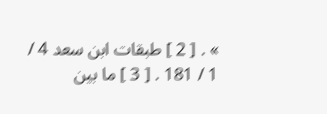» . [ 2 ] طبقات ابن سعد 4 / 1 / 181 . [ 3 ] ما بين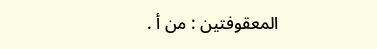المعقوفتين : من أ .